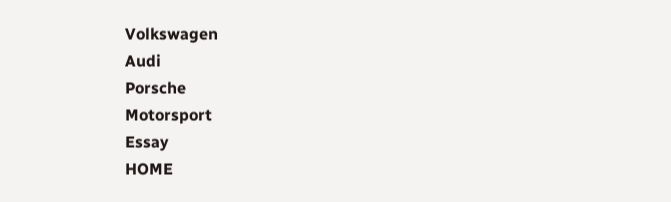Volkswagen
Audi
Porsche
Motorsport
Essay
HOME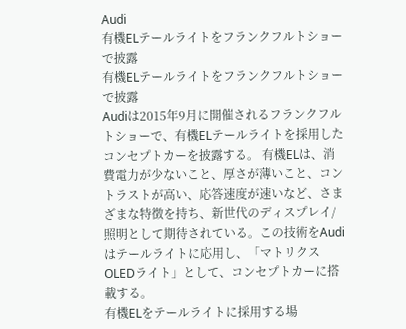Audi
有機ELテールライトをフランクフルトショーで披露
有機ELテールライトをフランクフルトショーで披露
Audiは2015年9月に開催されるフランクフルトショーで、有機ELテールライトを採用したコンセプトカーを披露する。 有機ELは、消費電力が少ないこと、厚さが薄いこと、コントラストが高い、応答速度が速いなど、さまざまな特徴を持ち、新世代のディスプレイ/照明として期待されている。この技術をAudiはテールライトに応用し、「マトリクスOLEDライト」として、コンセプトカーに搭載する。
有機ELをテールライトに採用する場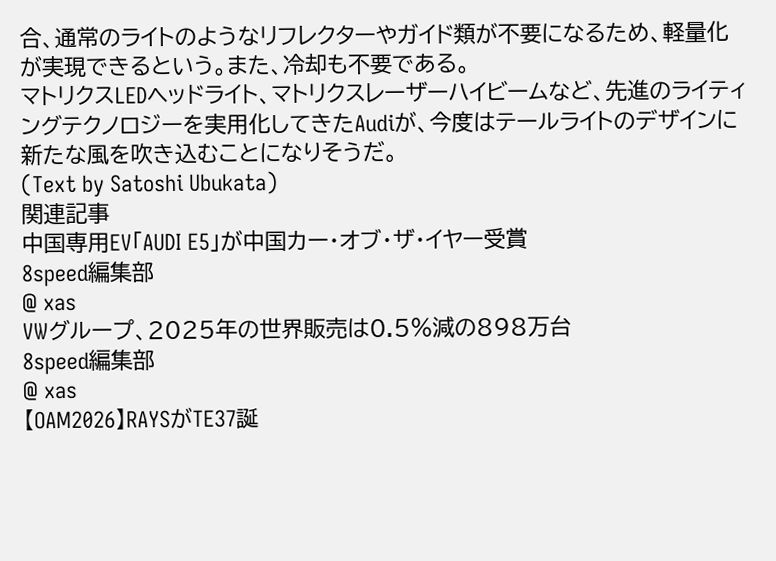合、通常のライトのようなリフレクターやガイド類が不要になるため、軽量化が実現できるという。また、冷却も不要である。
マトリクスLEDヘッドライト、マトリクスレーザーハイビームなど、先進のライティングテクノロジーを実用化してきたAudiが、今度はテールライトのデザインに新たな風を吹き込むことになりそうだ。
(Text by Satoshi Ubukata)
関連記事
中国専用EV「AUDI E5」が中国カー・オブ・ザ・イヤー受賞
8speed編集部
@ xas
VWグループ、2025年の世界販売は0.5%減の898万台
8speed編集部
@ xas
【OAM2026】RAYSがTE37誕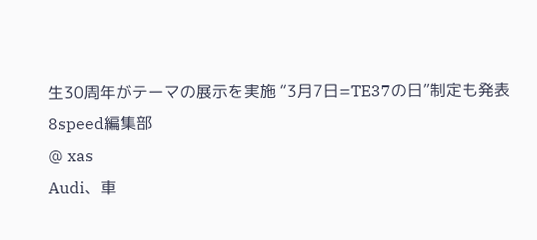生30周年がテーマの展示を実施 “3月7日=TE37の日”制定も発表
8speed編集部
@ xas
Audi、車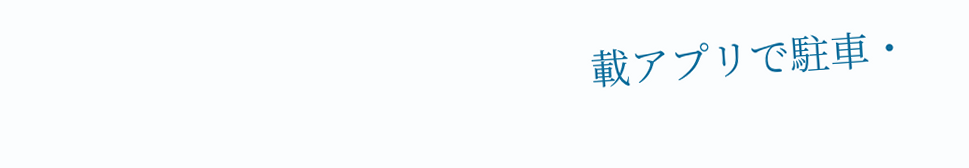載アプリで駐車・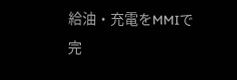給油・充電をMMIで完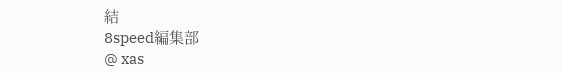結
8speed編集部
@ xas